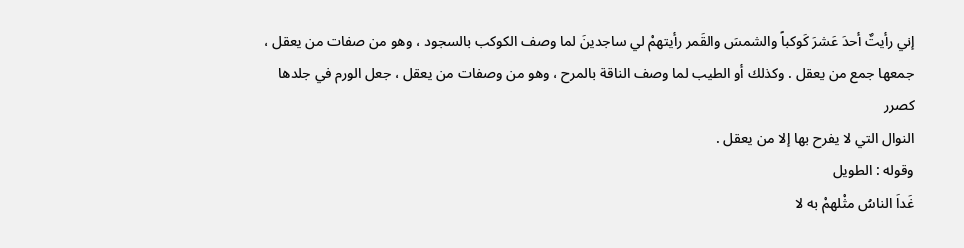إني رأيتٌ أحدَ عَشرَ كَوكباً والشمسَ والقَمر رأيتهمْ لي ساجدينَ لما وصف الكوكب بالسجود ، وهو من صفات من يعقل ، جمعها جمع من يعقل . وكذلك أو الطيب لما وصف الناقة بالمرح ، وهو من وصفات من يعقل ، جعل الورم في جلدها كصرر
النوال التي لا يفرح بها إلا من يعقل .
وقوله : الطويل
غَداَ الناسُ مثْلهمْ به لا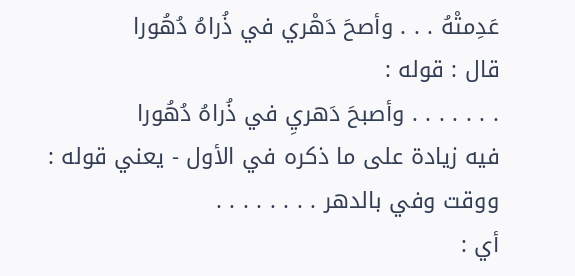عَدِمتْهُ . . . وأصحَ دَهْري في ذُراهُ دُهُورا
قال : قوله :
. . . . . . . وأصبحَ دَهريِ في ذُراهُ دُهُورا
فيه زيادة على ما ذكره في الأول - يعني قوله :
ووقت وفي بالدهر . . . . . . . .
أي :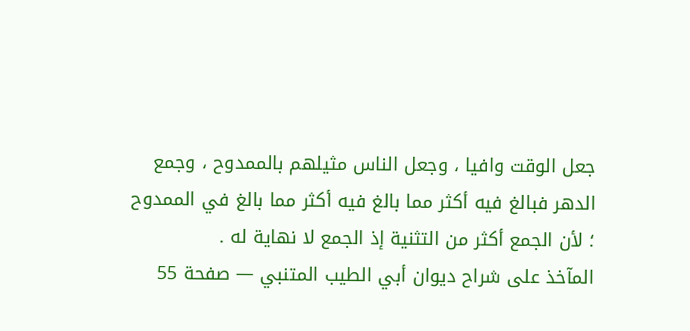جعل الوقت وافيا ، وجعل الناس مثيلهم بالممدوح ، وجمع الدهر فبالغ فيه أكثر مما بالغ فيه أكثر مما بالغ في الممدوح ؛ لأن الجمع أكثر من التثنية إذ الجمع لا نهاية له .
المآخذ على شراح ديوان أبي الطيب المتنبي — صفحة 55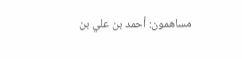مساهمون: أحمد بن علي بن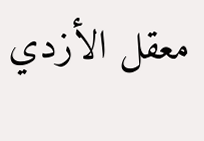معقل الأزدي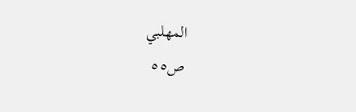المهلبي
ص٥٥